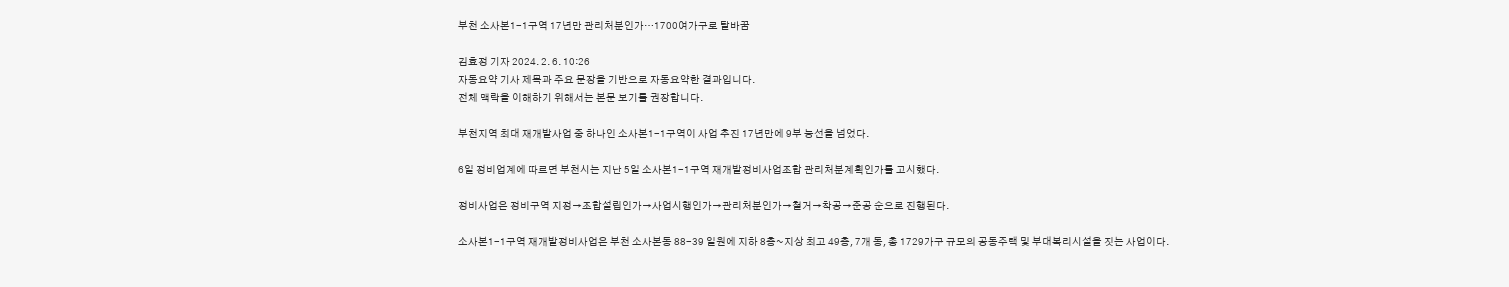부천 소사본1-1구역 17년만 관리처분인가…1700여가구로 탈바꿈

김효정 기자 2024. 2. 6. 10:26
자동요약 기사 제목과 주요 문장을 기반으로 자동요약한 결과입니다.
전체 맥락을 이해하기 위해서는 본문 보기를 권장합니다.

부천지역 최대 재개발사업 중 하나인 소사본1-1구역이 사업 추진 17년만에 9부 능선을 넘었다.

6일 정비업계에 따르면 부천시는 지난 5일 소사본1-1구역 재개발정비사업조합 관리처분계획인가를 고시했다.

정비사업은 정비구역 지정→조합설립인가→사업시행인가→관리처분인가→철거→착공→준공 순으로 진행된다.

소사본1-1구역 재개발정비사업은 부천 소사본동 88-39 일원에 지하 8층~지상 최고 49층, 7개 동, 총 1729가구 규모의 공동주택 및 부대복리시설을 짓는 사업이다.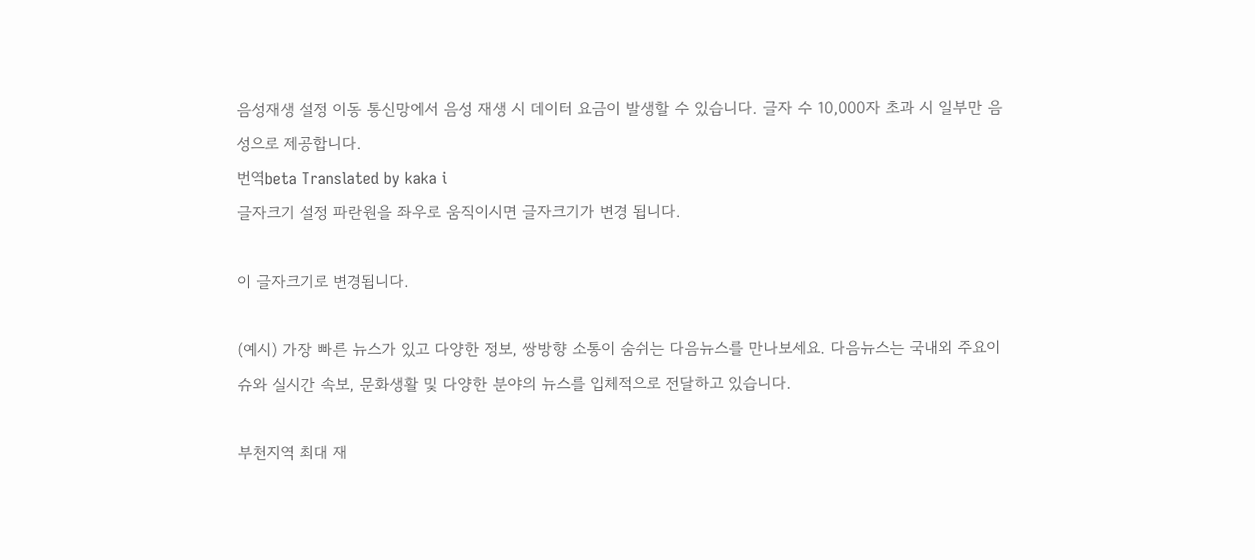음성재생 설정 이동 통신망에서 음성 재생 시 데이터 요금이 발생할 수 있습니다. 글자 수 10,000자 초과 시 일부만 음성으로 제공합니다.
번역beta Translated by kaka i
글자크기 설정 파란원을 좌우로 움직이시면 글자크기가 변경 됩니다.

이 글자크기로 변경됩니다.

(예시) 가장 빠른 뉴스가 있고 다양한 정보, 쌍방향 소통이 숨쉬는 다음뉴스를 만나보세요. 다음뉴스는 국내외 주요이슈와 실시간 속보, 문화생활 및 다양한 분야의 뉴스를 입체적으로 전달하고 있습니다.

부천지역 최대 재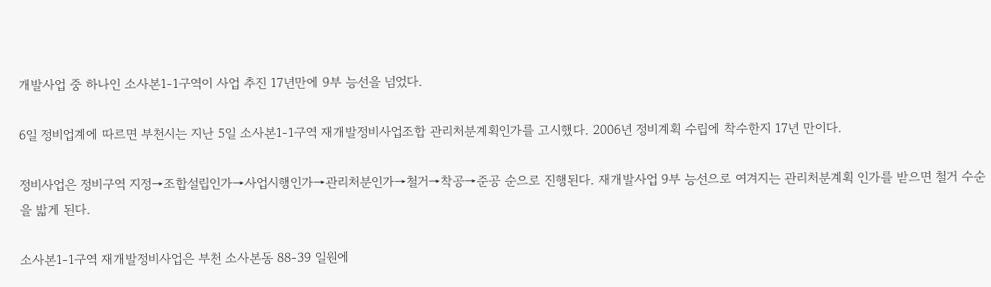개발사업 중 하나인 소사본1-1구역이 사업 추진 17년만에 9부 능선을 넘었다.

6일 정비업계에 따르면 부천시는 지난 5일 소사본1-1구역 재개발정비사업조합 관리처분계획인가를 고시했다. 2006년 정비계획 수립에 착수한지 17년 만이다.

정비사업은 정비구역 지정→조합설립인가→사업시행인가→관리처분인가→철거→착공→준공 순으로 진행된다. 재개발사업 9부 능선으로 여겨지는 관리처분계획 인가를 받으면 철거 수순을 밟게 된다.

소사본1-1구역 재개발정비사업은 부천 소사본동 88-39 일원에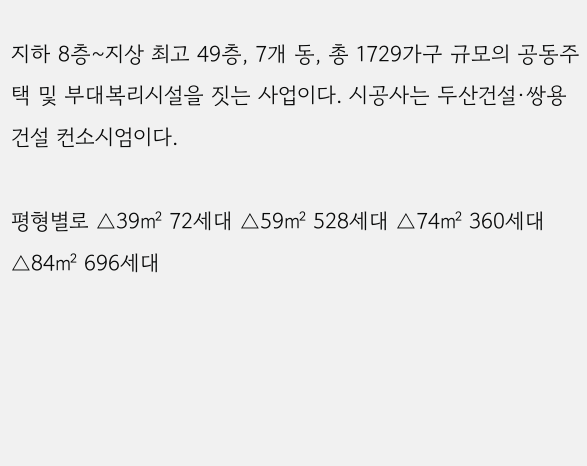지하 8층~지상 최고 49층, 7개 동, 총 1729가구 규모의 공동주택 및 부대복리시설을 짓는 사업이다. 시공사는 두산건설·쌍용건설 컨소시엄이다.

평형별로 △39㎡ 72세대 △59㎡ 528세대 △74㎡ 360세대 △84㎡ 696세대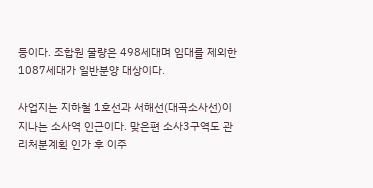등이다. 조합원 물량은 498세대며 임대를 제외한 1087세대가 일반분양 대상이다.

사업지는 지하철 1호선과 서해선(대곡소사선)이 지나는 소사역 인근이다. 맞은편 소사3구역도 관리처분계획 인가 후 이주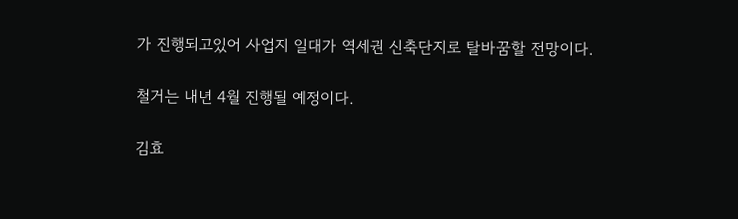가 진행되고있어 사업지 일대가 역세권 신축단지로 탈바꿈할 전망이다.

철거는 내년 4월 진행될 예정이다.

김효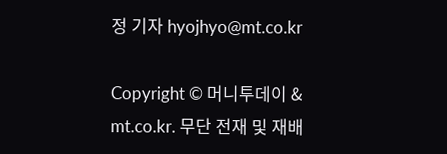정 기자 hyojhyo@mt.co.kr

Copyright © 머니투데이 & mt.co.kr. 무단 전재 및 재배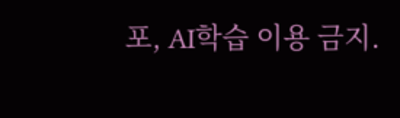포, AI학습 이용 금지.